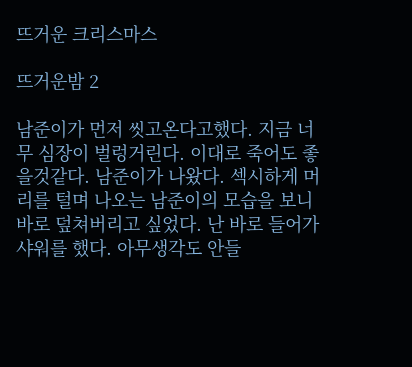뜨거운 크리스마스

뜨거운밤 2

남준이가 먼저 씻고온다고했다. 지금 너무 심장이 벌렁거린다. 이대로 죽어도 좋을것같다. 남준이가 나왔다. 섹시하게 머리를 털며 나오는 남준이의 모습을 보니 바로 덮쳐버리고 싶었다. 난 바로 들어가 샤워를 했다. 아무생각도 안들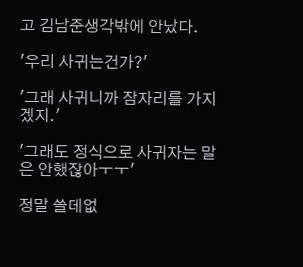고 김남준생각밖에 안났다.

'우리 사귀는건가?'

'그래 사귀니까 잠자리를 가지겠지.'

'그래도 정식으로 사귀자는 말은 안했잖아ㅜㅜ'

정말 쓸데없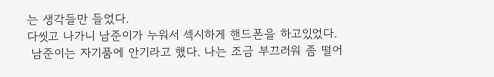는 생각들만 들었다.
다씻고 나가니 남준이가 누워서 섹시하게 핸드폰을 하고있었다.
 남준이는 자기품에 안기라고 했다. 나는 조금 부끄러워 좀 떨어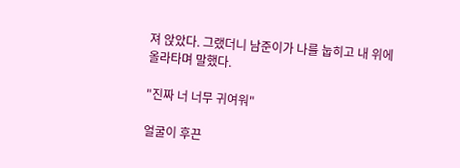져 앉았다. 그랬더니 남준이가 나를 눕히고 내 위에 올라타며 말했다.

"진짜 너 너무 귀여워"

얼굴이 후끈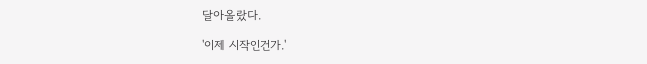달아올랐다.

'이제 시작인건가.'